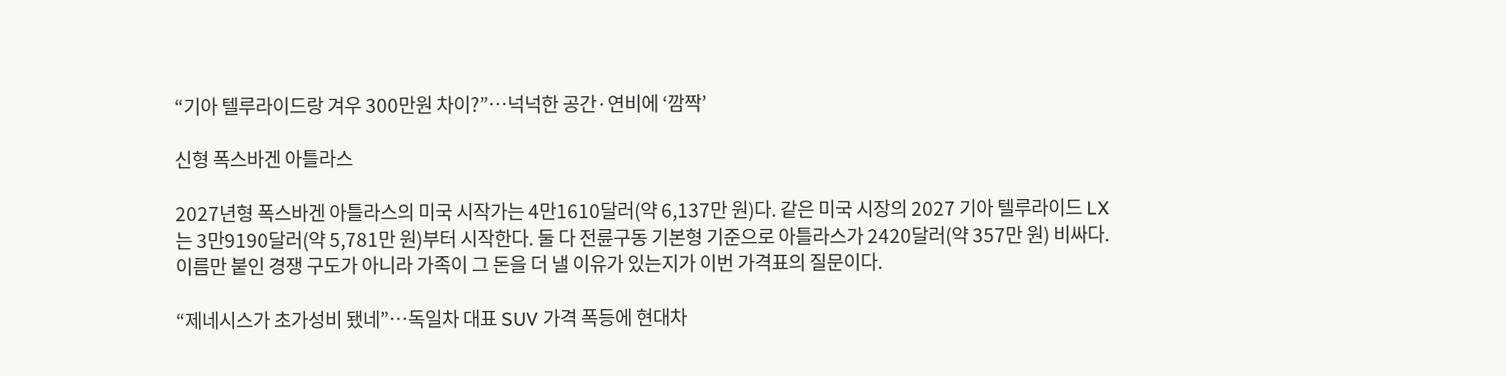“기아 텔루라이드랑 겨우 300만원 차이?”…넉넉한 공간·연비에 ‘깜짝’

신형 폭스바겐 아틀라스

2027년형 폭스바겐 아틀라스의 미국 시작가는 4만1610달러(약 6,137만 원)다. 같은 미국 시장의 2027 기아 텔루라이드 LX는 3만9190달러(약 5,781만 원)부터 시작한다. 둘 다 전륜구동 기본형 기준으로 아틀라스가 2420달러(약 357만 원) 비싸다. 이름만 붙인 경쟁 구도가 아니라 가족이 그 돈을 더 낼 이유가 있는지가 이번 가격표의 질문이다.

“제네시스가 초가성비 됐네”…독일차 대표 SUV 가격 폭등에 현대차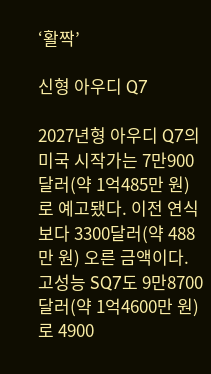‘활짝’

신형 아우디 Q7

2027년형 아우디 Q7의 미국 시작가는 7만900달러(약 1억485만 원)로 예고됐다. 이전 연식보다 3300달러(약 488만 원) 오른 금액이다. 고성능 SQ7도 9만8700달러(약 1억4600만 원)로 4900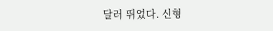달러 뛰었다. 신형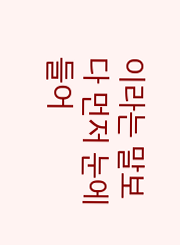이라는 말보다 먼저 눈에 들어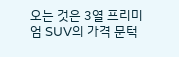오는 것은 3열 프리미엄 SUV의 가격 문턱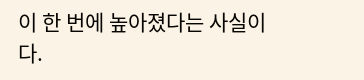이 한 번에 높아졌다는 사실이다.